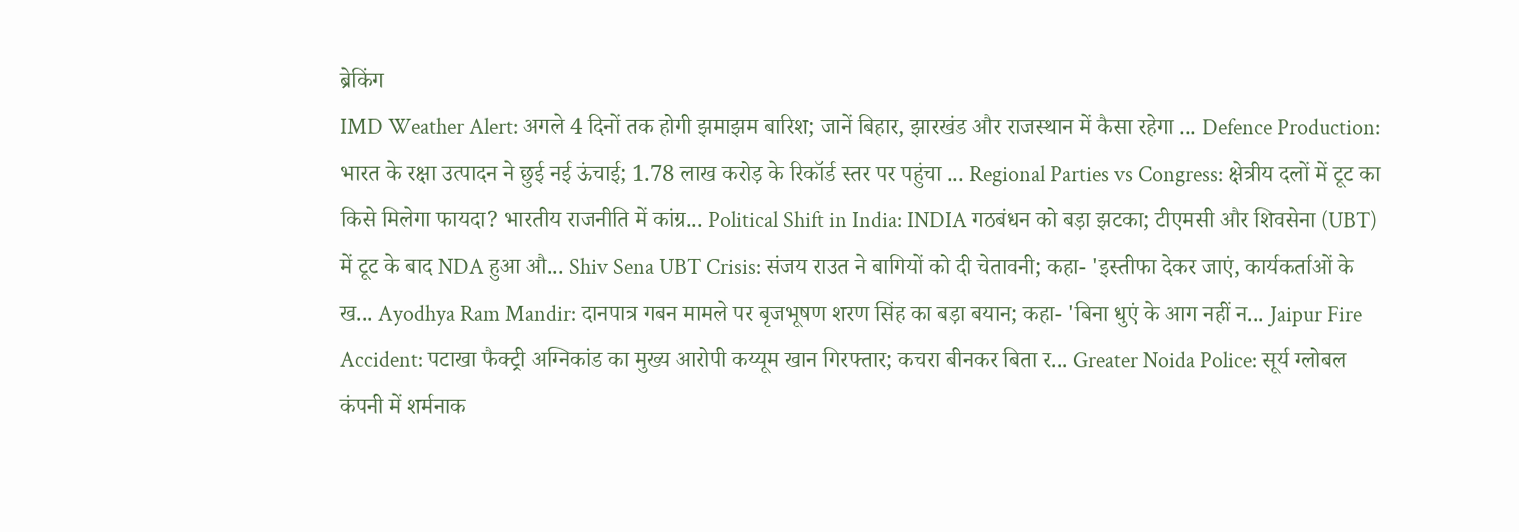ब्रेकिंग
IMD Weather Alert: अगले 4 दिनों तक होगी झमाझम बारिश; जानें बिहार, झारखंड और राजस्थान में कैसा रहेगा ... Defence Production: भारत के रक्षा उत्पादन ने छुई नई ऊंचाई; 1.78 लाख करोड़ के रिकॉर्ड स्तर पर पहुंचा ... Regional Parties vs Congress: क्षेत्रीय दलों में टूट का किसे मिलेगा फायदा? भारतीय राजनीति में कांग्र... Political Shift in India: INDIA गठबंधन को बड़ा झटका; टीएमसी और शिवसेना (UBT) में टूट के बाद NDA हुआ औ... Shiv Sena UBT Crisis: संजय राउत ने बागियों को दी चेतावनी; कहा- 'इस्तीफा देकर जाएं, कार्यकर्ताओं के ख... Ayodhya Ram Mandir: दानपात्र गबन मामले पर बृजभूषण शरण सिंह का बड़ा बयान; कहा- 'बिना धुएं के आग नहीं न... Jaipur Fire Accident: पटाखा फैक्ट्री अग्निकांड का मुख्य आरोपी कय्यूम खान गिरफ्तार; कचरा बीनकर बिता र... Greater Noida Police: सूर्य ग्लोबल कंपनी में शर्मनाक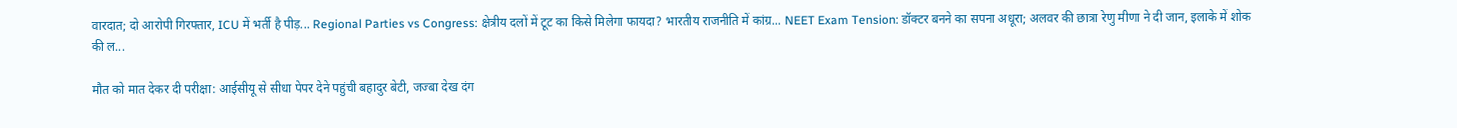वारदात; दो आरोपी गिरफ्तार, ICU में भर्ती है पीड़... Regional Parties vs Congress: क्षेत्रीय दलों में टूट का किसे मिलेगा फायदा? भारतीय राजनीति में कांग्र... NEET Exam Tension: डॉक्टर बनने का सपना अधूरा; अलवर की छात्रा रेणु मीणा ने दी जान, इलाके में शोक की ल...

मौत को मात देकर दी परीक्षा: आईसीयू से सीधा पेपर देने पहुंची बहादुर बेटी, जज्बा देख दंग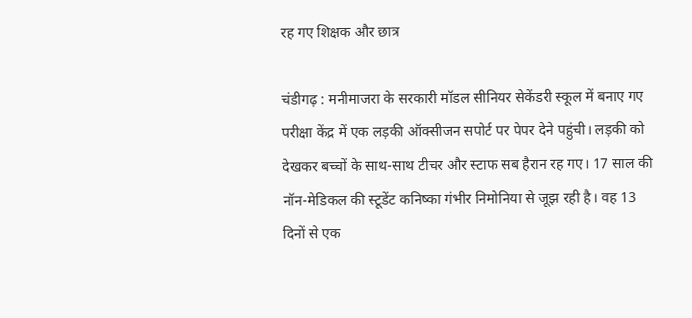रह गए शिक्षक और छात्र

चंडीगढ़ : मनीमाजरा के सरकारी मॉडल सीनियर सेकेंडरी स्कूल में बनाए गए परीक्षा केंद्र में एक लड़की ऑक्सीजन सपोर्ट पर पेपर देने पहुंची। लड़की को देखकर बच्चों के साथ-साथ टीचर और स्टाफ सब हैरान रह गए। 17 साल की नॉन-मेडिकल की स्टूडेंट कनिष्का गंभीर निमोनिया से जूझ रही है। वह 13 दिनों से एक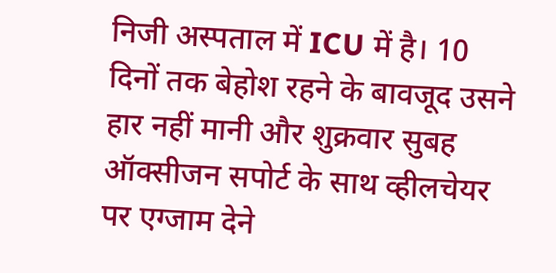निजी अस्पताल में ICU में है। 10 दिनों तक बेहोश रहने के बावजूद उसने हार नहीं मानी और शुक्रवार सुबह ऑक्सीजन सपोर्ट के साथ व्हीलचेयर पर एग्जाम देने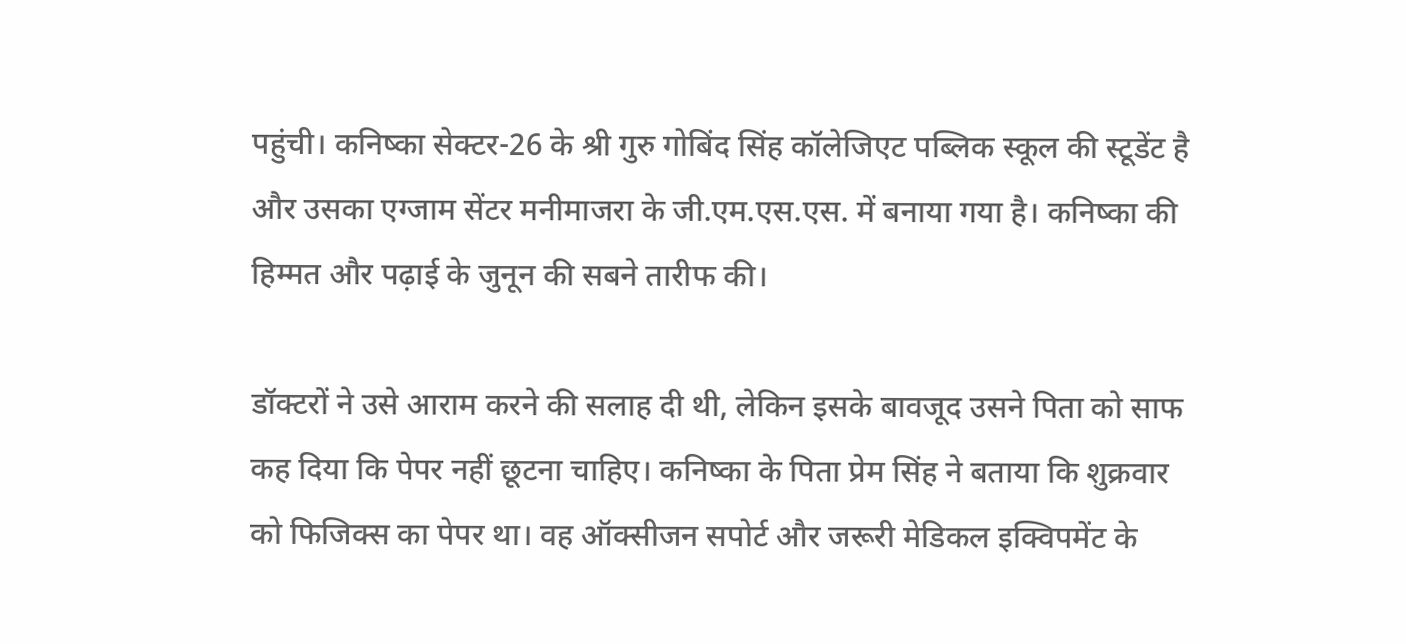पहुंची। कनिष्का सेक्टर-26 के श्री गुरु गोबिंद सिंह कॉलेजिएट पब्लिक स्कूल की स्टूडेंट है और उसका एग्जाम सेंटर मनीमाजरा के जी.एम.एस.एस. में बनाया गया है। कनिष्का की हिम्मत और पढ़ाई के जुनून की सबने तारीफ की।

डॉक्टरों ने उसे आराम करने की सलाह दी थी, लेकिन इसके बावजूद उसने पिता को साफ कह दिया कि पेपर नहीं छूटना चाहिए। कनिष्का के पिता प्रेम सिंह ने बताया कि शुक्रवार को फिजिक्स का पेपर था। वह ऑक्सीजन सपोर्ट और जरूरी मेडिकल इक्विपमेंट के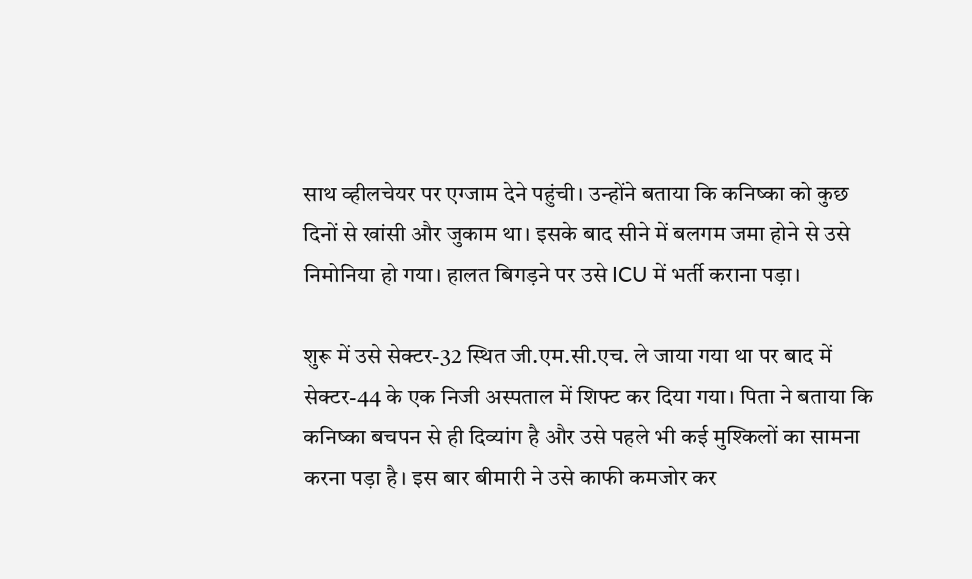साथ व्हीलचेयर पर एग्जाम देने पहुंची। उन्होंने बताया कि कनिष्का को कुछ दिनों से खांसी और जुकाम था। इसके बाद सीने में बलगम जमा होने से उसे निमोनिया हो गया। हालत बिगड़ने पर उसे ICU में भर्ती कराना पड़ा।

शुरू में उसे सेक्टर-32 स्थित जी.एम.सी.एच. ले जाया गया था पर बाद में सेक्टर-44 के एक निजी अस्पताल में शिफ्ट कर दिया गया। पिता ने बताया कि कनिष्का बचपन से ही दिव्यांग है और उसे पहले भी कई मुश्किलों का सामना करना पड़ा है। इस बार बीमारी ने उसे काफी कमजोर कर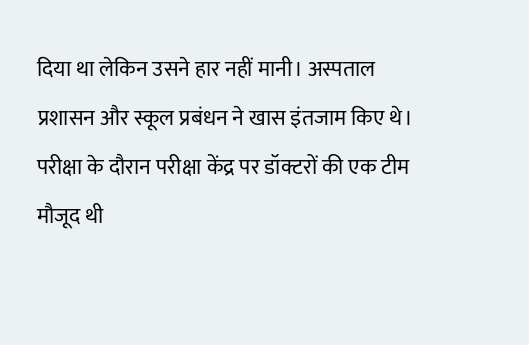दिया था लेकिन उसने हार नहीं मानी। अस्पताल प्रशासन और स्कूल प्रबंधन ने खास इंतजाम किए थे। परीक्षा के दौरान परीक्षा केंद्र पर डॉक्टरों की एक टीम मौजूद थी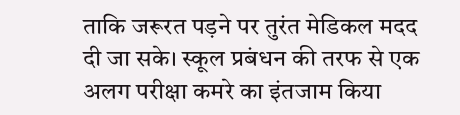ताकि जरूरत पड़ने पर तुरंत मेडिकल मदद दी जा सके। स्कूल प्रबंधन की तरफ से एक अलग परीक्षा कमरे का इंतजाम किया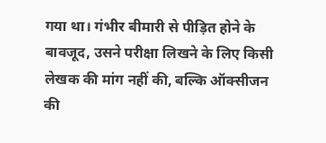गया था। गंभीर बीमारी से पीड़ित होने के बावजूद, उसने परीक्षा लिखने के लिए किसी लेखक की मांग नहीं की, बल्कि ऑक्सीजन की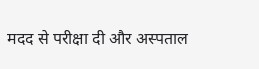मदद से परीक्षा दी और अस्पताल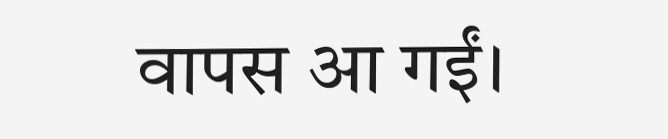वापस आ गईं।